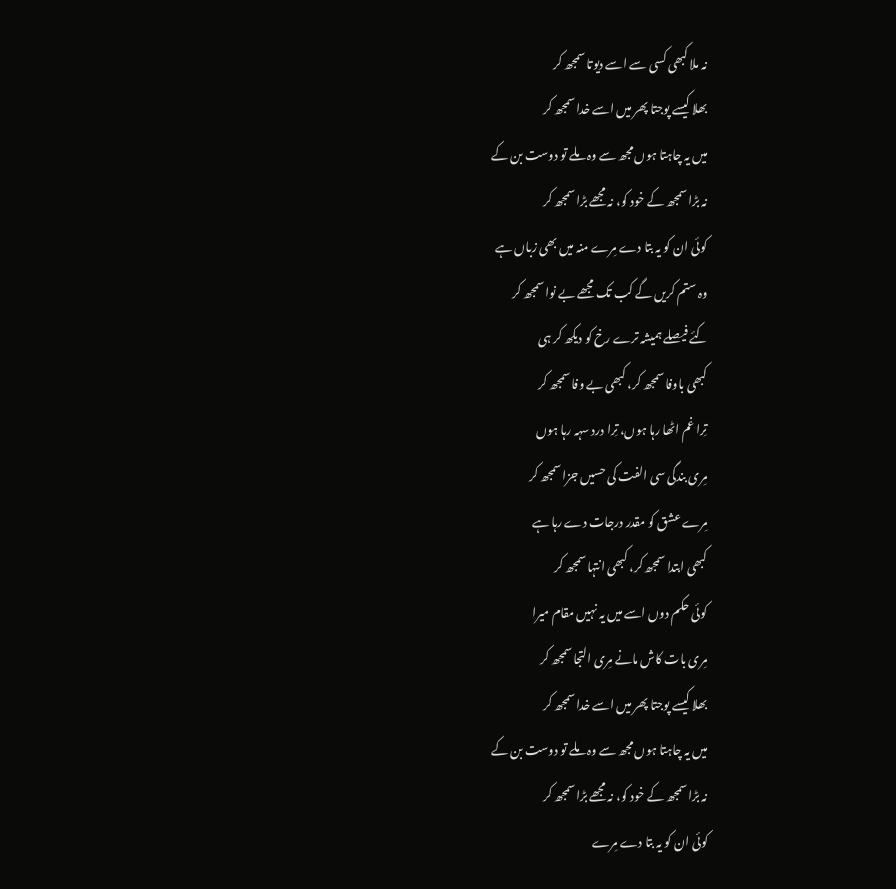نہ ملا کبھی کسی سے اسے دیوتا سمجھ کر
بھلا کیسے پوجتا پھر میں اسے خدا سمجھ کر
میں یہ چاہتا ہوں مجھ سے وہ ملے تو دوست بن کے
نہ بڑا سمجھ کے خود کو، نہ مجھے بڑا سمجھ کر
کوئی ان کو یہ بتا دے مِرے منہ میں بھی زباں ہے
وہ ستم کریں گے کب تک مجھے بے نوا سمجھ کر
کئے فیصلے ہمیشہ ترے رخ کو دیکھ کر ہی
کبھی باوفا سمجھ کر، کبھی بے وفا سمجھ کر
تِرا غم اٹھا رہا ہوں، تِرا درد سہہ رہا ہوں
مِری بندگی سی الفت کی حسیں جزا سمجھ کر
مِرے عشق کو مقدر درجات دے رہا ہے
کبھی ابتدا سمجھ کر، کبھی انتہا سمجھ کر
کوئی حکم دوں اسے میں یہ نہیں مقام میرا
مِری بات کاش مانے مِری التجا سمجھ کر
بھلا کیسے پوجتا پھر میں اسے خدا سمجھ کر
میں یہ چاہتا ہوں مجھ سے وہ ملے تو دوست بن کے
نہ بڑا سمجھ کے خود کو، نہ مجھے بڑا سمجھ کر
کوئی ان کو یہ بتا دے مِرے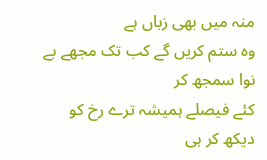منہ میں بھی زباں ہے
وہ ستم کریں گے کب تک مجھے بے نوا سمجھ کر
کئے فیصلے ہمیشہ ترے رخ کو دیکھ کر ہی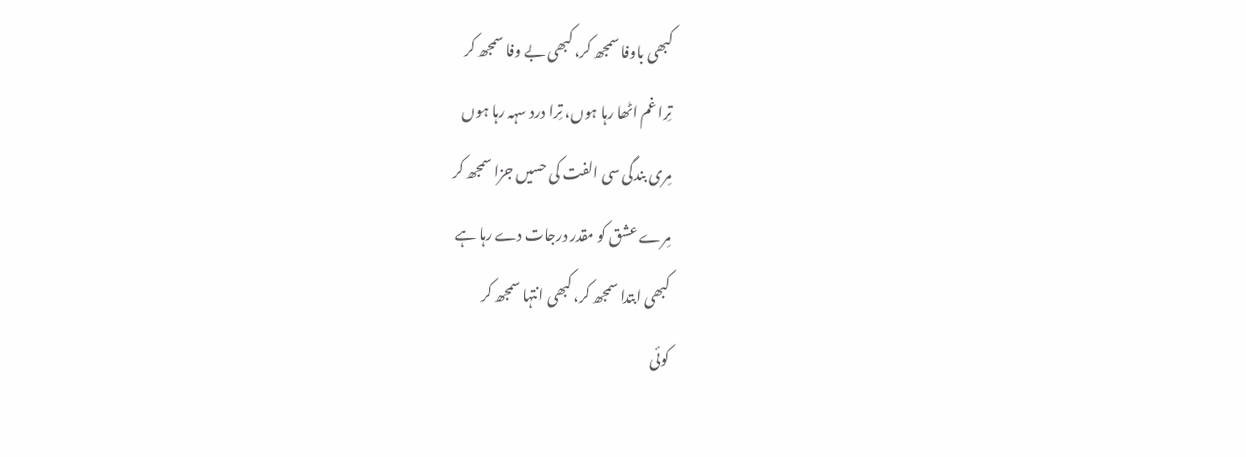کبھی باوفا سمجھ کر، کبھی بے وفا سمجھ کر
تِرا غم اٹھا رہا ہوں، تِرا درد سہہ رہا ہوں
مِری بندگی سی الفت کی حسیں جزا سمجھ کر
مِرے عشق کو مقدر درجات دے رہا ہے
کبھی ابتدا سمجھ کر، کبھی انتہا سمجھ کر
کوئی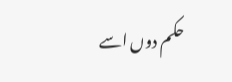حکم دوں اسے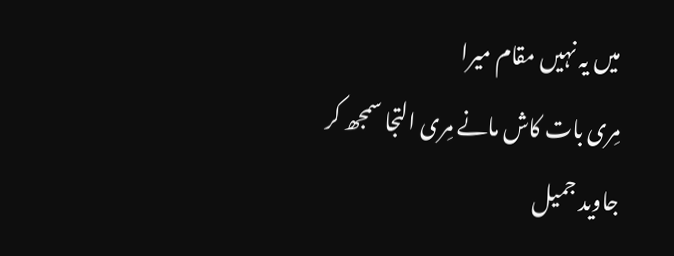میں یہ نہیں مقام میرا
مِری بات کاش مانے مِری التجا سمجھ کر
جاوید جمیل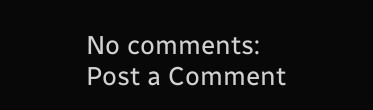No comments:
Post a Comment